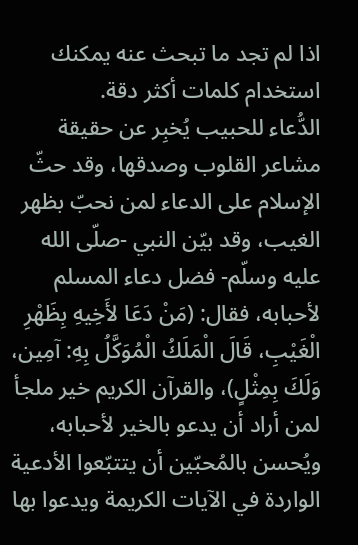اذا لم تجد ما تبحث عنه يمكنك استخدام كلمات أكثر دقة.
الدُّعاء للحبيب يُخبِر عن حقيقة مشاعر القلوب وصدقها، وقد حثّ الإسلام على الدعاء لمن نحبّ بظهر الغيب، وقد بيّن النبي -صلّى الله عليه وسلّم- فضل دعاء المسلم لأحبابه، فقال: (مَنْ دَعَا لأَخِيهِ بِظَهْرِ الْغَيْبِ، قَالَ الْمَلَكُ الْمُوَكَّلُ بِهِ: آمِين، وَلَكَ بِمِثْلٍ)، والقرآن الكريم خير ملجأ لمن أراد أن يدعو بالخير لأحبابه، ويُحسن بالمُحبّين أن يتتبّعوا الأدعية الواردة في الآيات الكريمة ويدعوا بها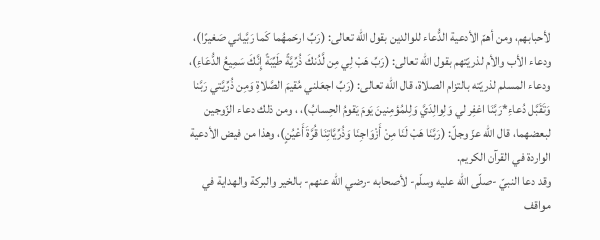لأحبابهم، ومن أهمّ الأدعية الدُّعاء للوالدين بقول الله تعالى: (رَبِّ ارحَمهُما كَما رَبَّياني صَغيرًا)، ودعاء الأب والأم لذريّتهم بقول الله تعالى: (رَبِّ هَبْ لِي مِن لَّدُنكَ ذُرِّيَّةً طَيِّبَةً إِنَّكَ سَمِيعُ الدُّعَاءِ)، ودعاء المسلم لذريّته بالتزام الصلاة، قال الله تعالى: (رَبِّ اجعَلني مُقيمَ الصَّلاةِ وَمِن ذُرِّيَّتي رَبَّنا وَتَقَبَّل دُعاءِ*رَبَّنَا اغفِر لي وَلِوالِدَيَّ وَلِلمُؤمِنينَ يَومَ يَقومُ الحِسابُ)، ، ومن ذلك دعاء الزّوجين لبعضهما، قال الله عزّ وجلّ: (رَبَّنَا هَبْ لَنَا مِنْ أَزْوَاجِنَا وَذُرِّيَّاتِنَا قُرَّةَ أَعْيُنٍ)، وهذا من فيض الأدعية الواردة في القرآن الكريم.
وقد دعا النبيّ -صلّى الله عليه وسلّم- لأصحابه -رضي الله عنهم- بالخير والبركة والهداية في مواقف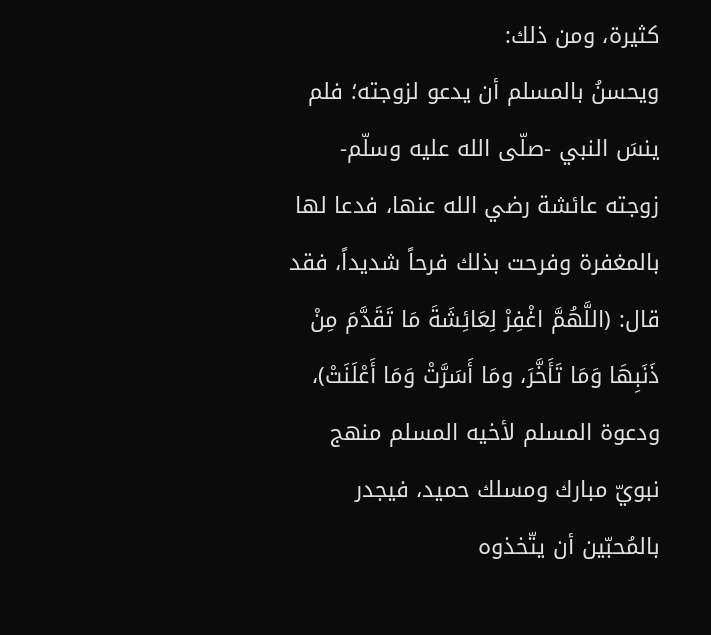كثيرة، ومن ذلك:
ويحسنُ بالمسلم أن يدعو لزوجته؛ فلم ينسَ النبي -صلّى الله عليه وسلّم- زوجته عائشة رضي الله عنها، فدعا لها بالمغفرة وفرحت بذلك فرحاً شديداً، فقد قال: (اللَّهُمَّ اغْفِرْ لِعَائِشَةَ مَا تَقَدَّمَ مِنْ ذَنَبِهَا وَمَا تَأَخَّرَ، ومَا أَسَرَّتْ وَمَا أَعْلَنَتْ)، ودعوة المسلم لأخيه المسلم منهج نبويّ مبارك ومسلك حميد، فيجدر بالمُحبّين أن يتّخذوه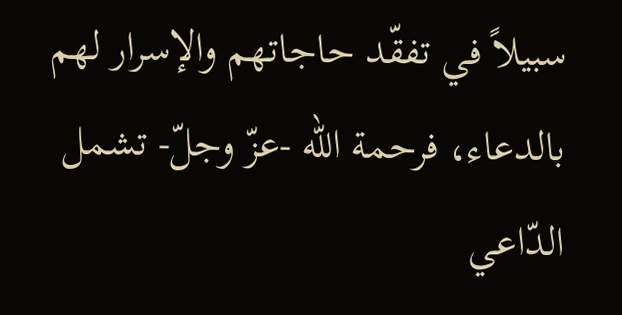سبيلاً في تفقّد حاجاتهم والإسرار لهم بالدعاء، فرحمة الله -عزّ وجلّ- تشمل الدّاعي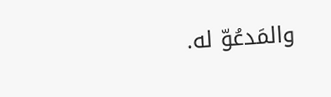والمَدعُوّ له.